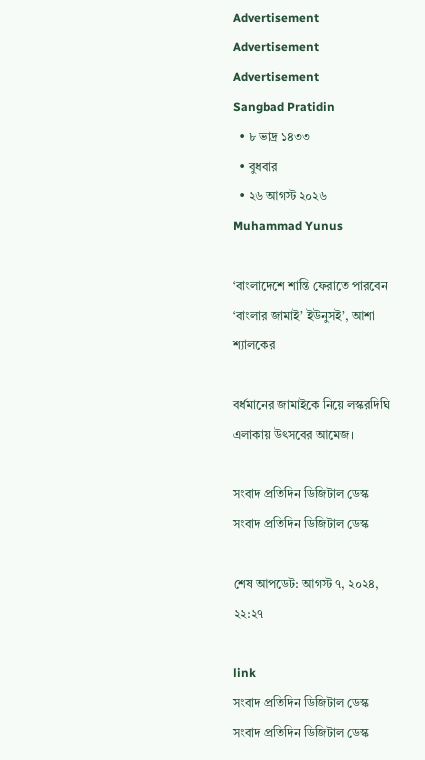Advertisement
Advertisement
Advertisement
Sangbad Pratidin
  • ৮ ভাদ্র ১৪৩৩
  • বুধবার
  • ২৬ আগস্ট ২০২৬
Muhammad Yunus

‘বাংলাদেশে শান্তি ফেরাতে পারবেন ‘বাংলার জামাই’ ইউনুসই’, আশা শ্যালকের

বর্ধমানের জামাইকে নিয়ে লস্করদিঘি এলাকায় উৎসবের আমেজ।

সংবাদ প্রতিদিন ডিজিটাল ডেস্ক
সংবাদ প্রতিদিন ডিজিটাল ডেস্ক

শেষ আপডেট: আগস্ট ৭, ২০২৪, ২২:২৭

link
সংবাদ প্রতিদিন ডিজিটাল ডেস্ক
সংবাদ প্রতিদিন ডিজিটাল ডেস্ক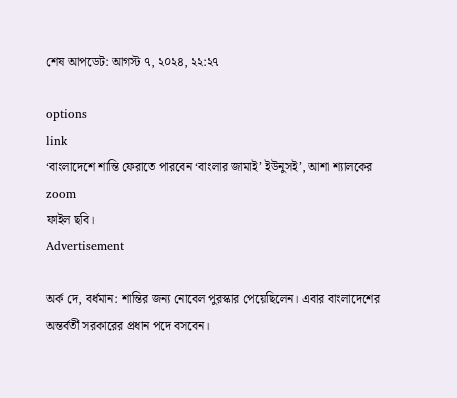শেষ আপডেট: আগস্ট ৭, ২০২৪, ২২:২৭

options
link
‘বাংলাদেশে শান্তি ফেরাতে পারবেন ‘বাংলার জামাই’ ইউনুসই’, আশা শ্যালকের zoom
ফাইল ছবি।
Advertisement

অর্ক দে, বর্ধমান: শান্তির জন্য নোবেল পুরস্কার পেয়েছিলেন। এবার বাংলাদেশের অন্তর্বর্তী সরকারের প্রধান পদে বসবেন।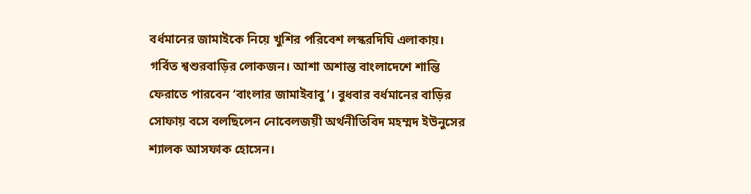বর্ধমানের জামাইকে নিয়ে খুশির পরিবেশ লস্করদিঘি এলাকায়। গর্বিত শ্বশুরবাড়ির লোকজন। আশা অশান্ত বাংলাদেশে শান্তি ফেরাতে পারবেন ‘বাংলার জামাইবাবু’। বুধবার বর্ধমানের বাড়ির সোফায় বসে বলছিলেন নোবেলজয়ী অর্থনীতিবিদ মহম্মদ ইউনুসের শ্যালক আসফাক হোসেন।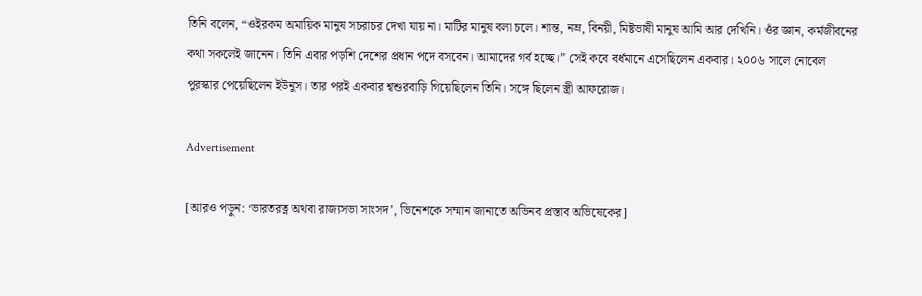তিনি বলেন, “ওইরকম অমায়িক মানুষ সচরাচর দেখা যায় না। মাটির মানুষ বলা চলে। শান্ত, নম্র, বিনয়ী, মিষ্টভাষী মানুষ আমি আর দেখিনি। ওঁর জ্ঞান, কর্মজীবনের কথা সকলেই জানেন। তিনি এবার পড়শি দেশের প্রধান পদে বসবেন। আমাদের গর্ব হচ্ছে।” সেই কবে বর্ধমানে এসেছিলেন একবার। ২০০৬ সালে নোবেল পুরস্কার পেয়েছিলেন ইউনুস। তার পরই একবার শ্বশুরবাড়ি গিয়েছিলেন তিনি। সঙ্গে ছিলেন স্ত্রী আফরোজ।

Advertisement

[আরও পড়ুন: ‘ভারতরত্ন অথবা রাজ্যসভা সাংসদ’, ভিনেশকে সম্মান জানাতে অভিনব প্রস্তাব অভিষেকের]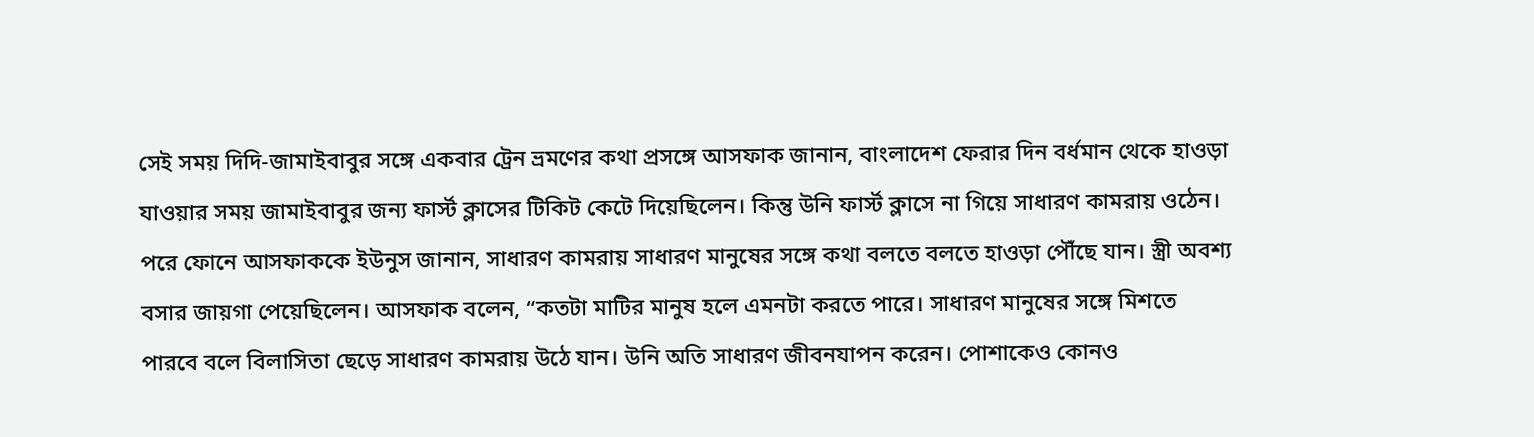সেই সময় দিদি-জামাইবাবুর সঙ্গে একবার ট্রেন ভ্রমণের কথা প্রসঙ্গে আসফাক জানান, বাংলাদেশ ফেরার দিন বর্ধমান থেকে হাওড়া যাওয়ার সময় জামাইবাবুর জন্য ফার্স্ট ক্লাসের টিকিট কেটে দিয়েছিলেন। কিন্তু উনি ফার্স্ট ক্লাসে না গিয়ে সাধারণ কামরায় ওঠেন। পরে ফোনে আসফাককে ইউনুস জানান, সাধারণ কামরায় সাধারণ মানুষের সঙ্গে কথা বলতে বলতে হাওড়া পৌঁছে যান। স্ত্রী অবশ্য বসার জায়গা পেয়েছিলেন। আসফাক বলেন, “কতটা মাটির মানুষ হলে এমনটা করতে পারে। সাধারণ মানুষের সঙ্গে মিশতে পারবে বলে বিলাসিতা ছেড়ে সাধারণ কামরায় উঠে যান। উনি অতি সাধারণ জীবনযাপন করেন। পোশাকেও কোনও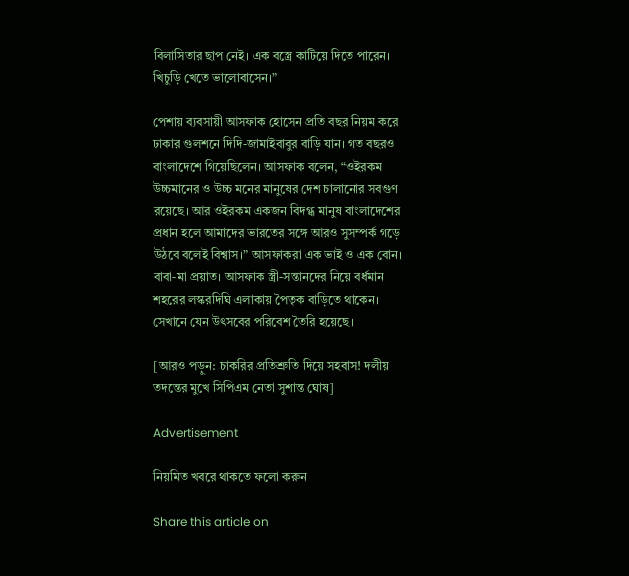বিলাসিতার ছাপ নেই। এক বস্ত্রে কাটিয়ে দিতে পারেন। খিচুড়ি খেতে ভালোবাসেন।”

পেশায় ব্যবসায়ী আসফাক হোসেন প্রতি বছর নিয়ম করে ঢাকার গুলশনে দিদি-জামাইবাবুর বাড়ি যান। গত বছরও বাংলাদেশে গিয়েছিলেন। আসফাক বলেন, “ওইরকম উচ্চমানের ও উচ্চ মনের মানুষের দেশ চালানোর সবগুণ রয়েছে। আর ওইরকম একজন বিদগ্ধ মানুষ বাংলাদেশের প্রধান হলে আমাদের ভারতের সঙ্গে আরও সুসম্পর্ক গড়ে উঠবে বলেই বিশ্বাস।” আসফাকরা এক ভাই ও এক বোন। বাবা-মা প্রয়াত। আসফাক স্ত্রী-সন্তানদের নিয়ে বর্ধমান শহরের লস্করদিঘি এলাকায় পৈতৃক বাড়িতে থাকেন। সেখানে যেন উৎসবের পরিবেশ তৈরি হয়েছে।

[আরও পড়ুন: চাকরির প্রতিশ্রুতি দিয়ে সহবাস! দলীয় তদন্তের মুখে সিপিএম নেতা সুশান্ত ঘোষ]

Advertisement

নিয়মিত খবরে থাকতে ফলো করুন

Share this article on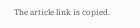The article link is copied.